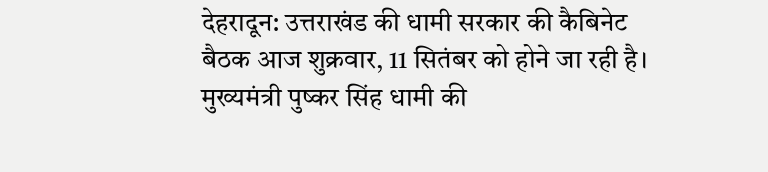देहरादून: उत्तराखंड की धामी सरकार की कैबिनेट बैठक आज शुक्रवार, 11 सितंबर को होने जा रही है। मुख्यमंत्री पुष्कर सिंह धामी की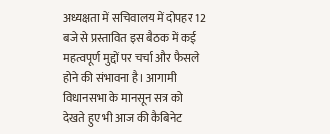अध्यक्षता में सचिवालय में दोपहर 12 बजे से प्रस्तावित इस बैठक में कई महत्वपूर्ण मुद्दों पर चर्चा और फैसले होने की संभावना है। आगामी विधानसभा के मानसून सत्र को देखते हुए भी आज की कैबिनेट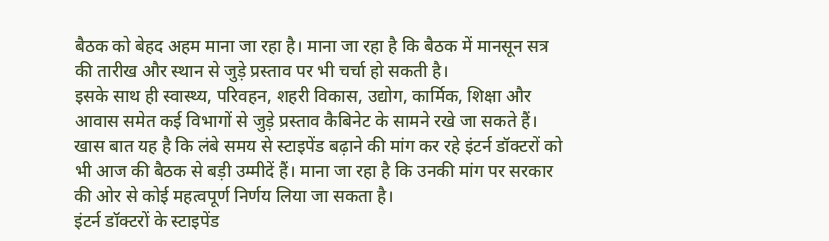बैठक को बेहद अहम माना जा रहा है। माना जा रहा है कि बैठक में मानसून सत्र की तारीख और स्थान से जुड़े प्रस्ताव पर भी चर्चा हो सकती है।
इसके साथ ही स्वास्थ्य, परिवहन, शहरी विकास, उद्योग, कार्मिक, शिक्षा और आवास समेत कई विभागों से जुड़े प्रस्ताव कैबिनेट के सामने रखे जा सकते हैं। खास बात यह है कि लंबे समय से स्टाइपेंड बढ़ाने की मांग कर रहे इंटर्न डॉक्टरों को भी आज की बैठक से बड़ी उम्मीदें हैं। माना जा रहा है कि उनकी मांग पर सरकार की ओर से कोई महत्वपूर्ण निर्णय लिया जा सकता है।
इंटर्न डॉक्टरों के स्टाइपेंड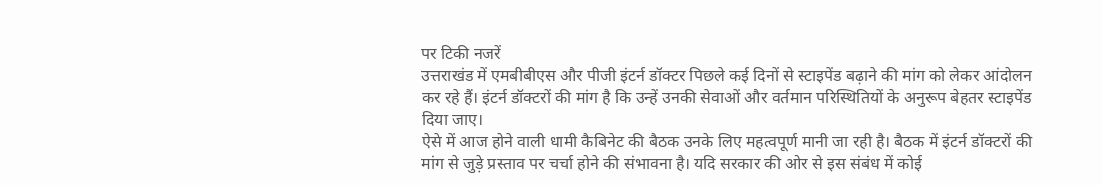पर टिकी नजरें
उत्तराखंड में एमबीबीएस और पीजी इंटर्न डॉक्टर पिछले कई दिनों से स्टाइपेंड बढ़ाने की मांग को लेकर आंदोलन कर रहे हैं। इंटर्न डॉक्टरों की मांग है कि उन्हें उनकी सेवाओं और वर्तमान परिस्थितियों के अनुरूप बेहतर स्टाइपेंड दिया जाए।
ऐसे में आज होने वाली धामी कैबिनेट की बैठक उनके लिए महत्वपूर्ण मानी जा रही है। बैठक में इंटर्न डॉक्टरों की मांग से जुड़े प्रस्ताव पर चर्चा होने की संभावना है। यदि सरकार की ओर से इस संबंध में कोई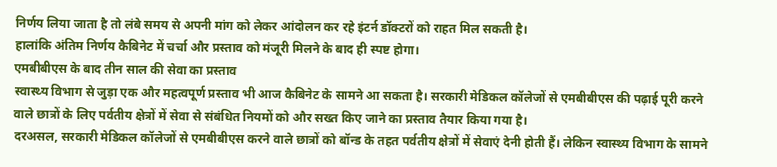निर्णय लिया जाता है तो लंबे समय से अपनी मांग को लेकर आंदोलन कर रहे इंटर्न डॉक्टरों को राहत मिल सकती है।
हालांकि अंतिम निर्णय कैबिनेट में चर्चा और प्रस्ताव को मंजूरी मिलने के बाद ही स्पष्ट होगा।
एमबीबीएस के बाद तीन साल की सेवा का प्रस्ताव
स्वास्थ्य विभाग से जुड़ा एक और महत्वपूर्ण प्रस्ताव भी आज कैबिनेट के सामने आ सकता है। सरकारी मेडिकल कॉलेजों से एमबीबीएस की पढ़ाई पूरी करने वाले छात्रों के लिए पर्वतीय क्षेत्रों में सेवा से संबंधित नियमों को और सख्त किए जाने का प्रस्ताव तैयार किया गया है।
दरअसल, सरकारी मेडिकल कॉलेजों से एमबीबीएस करने वाले छात्रों को बॉन्ड के तहत पर्वतीय क्षेत्रों में सेवाएं देनी होती हैं। लेकिन स्वास्थ्य विभाग के सामने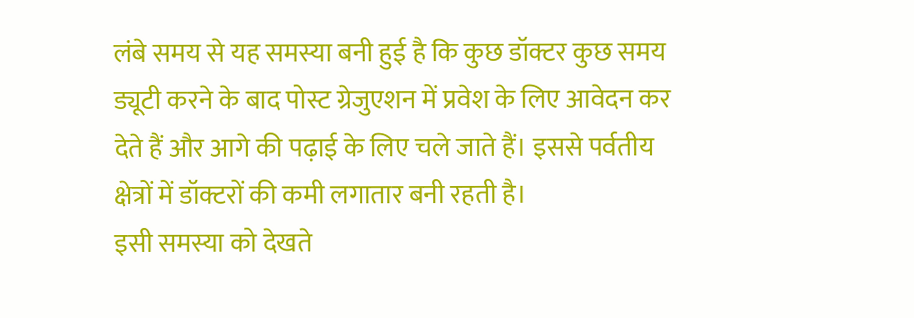लंबे समय से यह समस्या बनी हुई है कि कुछ डॉक्टर कुछ समय ड्यूटी करने के बाद पोस्ट ग्रेजुएशन में प्रवेश के लिए आवेदन कर देते हैं और आगे की पढ़ाई के लिए चले जाते हैं। इससे पर्वतीय क्षेत्रों में डॉक्टरों की कमी लगातार बनी रहती है।
इसी समस्या को देखते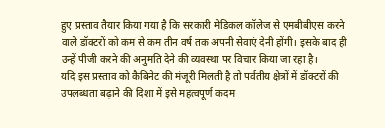हुए प्रस्ताव तैयार किया गया है कि सरकारी मेडिकल कॉलेज से एमबीबीएस करने वाले डॉक्टरों को कम से कम तीन वर्ष तक अपनी सेवाएं देनी होंगी। इसके बाद ही उन्हें पीजी करने की अनुमति देने की व्यवस्था पर विचार किया जा रहा है।
यदि इस प्रस्ताव को कैबिनेट की मंजूरी मिलती है तो पर्वतीय क्षेत्रों में डॉक्टरों की उपलब्धता बढ़ाने की दिशा में इसे महत्वपूर्ण कदम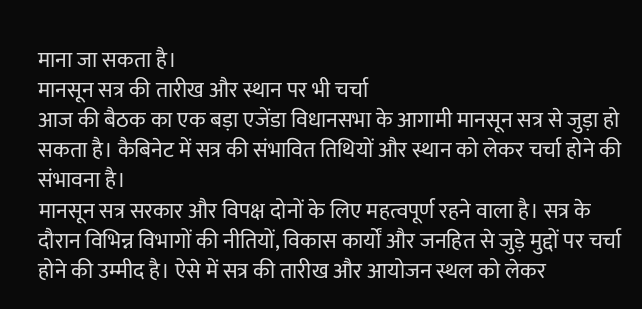माना जा सकता है।
मानसून सत्र की तारीख और स्थान पर भी चर्चा
आज की बैठक का एक बड़ा एजेंडा विधानसभा के आगामी मानसून सत्र से जुड़ा हो सकता है। कैबिनेट में सत्र की संभावित तिथियों और स्थान को लेकर चर्चा होने की संभावना है।
मानसून सत्र सरकार और विपक्ष दोनों के लिए महत्वपूर्ण रहने वाला है। सत्र के दौरान विभिन्न विभागों की नीतियों, विकास कार्यों और जनहित से जुड़े मुद्दों पर चर्चा होने की उम्मीद है। ऐसे में सत्र की तारीख और आयोजन स्थल को लेकर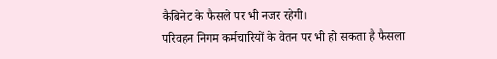कैबिनेट के फैसले पर भी नजर रहेगी।
परिवहन निगम कर्मचारियों के वेतन पर भी हो सकता है फैसला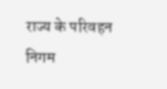राज्य के परिवहन निगम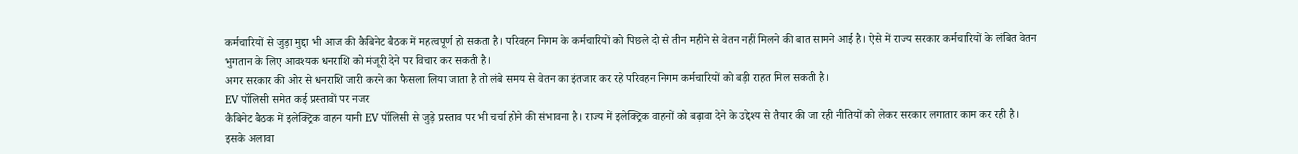कर्मचारियों से जुड़ा मुद्दा भी आज की कैबिनेट बैठक में महत्वपूर्ण हो सकता है। परिवहन निगम के कर्मचारियों को पिछले दो से तीन महीने से वेतन नहीं मिलने की बात सामने आई है। ऐसे में राज्य सरकार कर्मचारियों के लंबित वेतन भुगतान के लिए आवश्यक धनराशि को मंजूरी देने पर विचार कर सकती है।
अगर सरकार की ओर से धनराशि जारी करने का फैसला लिया जाता है तो लंबे समय से वेतन का इंतजार कर रहे परिवहन निगम कर्मचारियों को बड़ी राहत मिल सकती है।
EV पॉलिसी समेत कई प्रस्तावों पर नजर
कैबिनेट बैठक में इलेक्ट्रिक वाहन यानी EV पॉलिसी से जुड़े प्रस्ताव पर भी चर्चा होने की संभावना है। राज्य में इलेक्ट्रिक वाहनों को बढ़ावा देने के उद्देश्य से तैयार की जा रही नीतियों को लेकर सरकार लगातार काम कर रही है।
इसके अलावा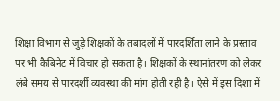शिक्षा विभाग से जुड़े शिक्षकों के तबादलों में पारदर्शिता लाने के प्रस्ताव पर भी कैबिनेट में विचार हो सकता है। शिक्षकों के स्थानांतरण को लेकर लंबे समय से पारदर्शी व्यवस्था की मांग होती रही है। ऐसे में इस दिशा में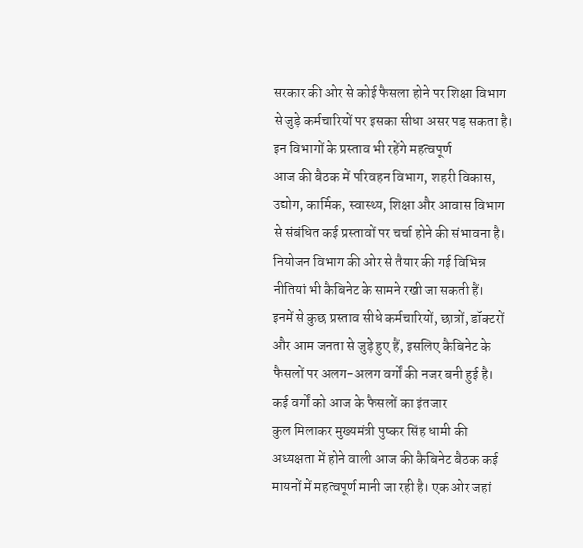सरकार की ओर से कोई फैसला होने पर शिक्षा विभाग से जुड़े कर्मचारियों पर इसका सीधा असर पड़ सकता है।
इन विभागों के प्रस्ताव भी रहेंगे महत्वपूर्ण
आज की बैठक में परिवहन विभाग, शहरी विकास, उद्योग, कार्मिक, स्वास्थ्य, शिक्षा और आवास विभाग से संबंधित कई प्रस्तावों पर चर्चा होने की संभावना है। नियोजन विभाग की ओर से तैयार की गई विभिन्न नीतियां भी कैबिनेट के सामने रखी जा सकती हैं।
इनमें से कुछ प्रस्ताव सीधे कर्मचारियों, छात्रों, डॉक्टरों और आम जनता से जुड़े हुए हैं, इसलिए कैबिनेट के फैसलों पर अलग-अलग वर्गों की नजर बनी हुई है।
कई वर्गों को आज के फैसलों का इंतजार
कुल मिलाकर मुख्यमंत्री पुष्कर सिंह धामी की अध्यक्षता में होने वाली आज की कैबिनेट बैठक कई मायनों में महत्वपूर्ण मानी जा रही है। एक ओर जहां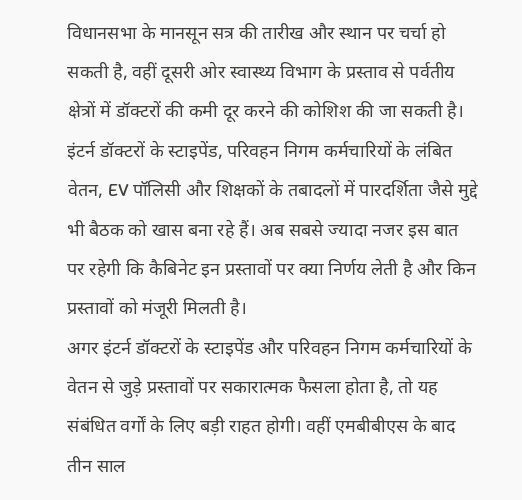विधानसभा के मानसून सत्र की तारीख और स्थान पर चर्चा हो सकती है, वहीं दूसरी ओर स्वास्थ्य विभाग के प्रस्ताव से पर्वतीय क्षेत्रों में डॉक्टरों की कमी दूर करने की कोशिश की जा सकती है।
इंटर्न डॉक्टरों के स्टाइपेंड, परिवहन निगम कर्मचारियों के लंबित वेतन, EV पॉलिसी और शिक्षकों के तबादलों में पारदर्शिता जैसे मुद्दे भी बैठक को खास बना रहे हैं। अब सबसे ज्यादा नजर इस बात पर रहेगी कि कैबिनेट इन प्रस्तावों पर क्या निर्णय लेती है और किन प्रस्तावों को मंजूरी मिलती है।
अगर इंटर्न डॉक्टरों के स्टाइपेंड और परिवहन निगम कर्मचारियों के वेतन से जुड़े प्रस्तावों पर सकारात्मक फैसला होता है, तो यह संबंधित वर्गों के लिए बड़ी राहत होगी। वहीं एमबीबीएस के बाद तीन साल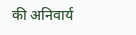की अनिवार्य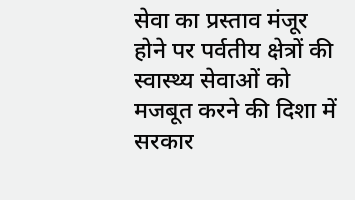सेवा का प्रस्ताव मंजूर होने पर पर्वतीय क्षेत्रों की स्वास्थ्य सेवाओं को मजबूत करने की दिशा में सरकार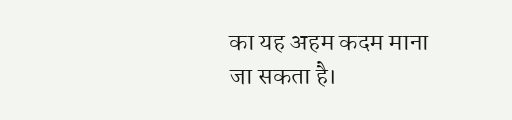का यह अहम कदम माना जा सकता है।